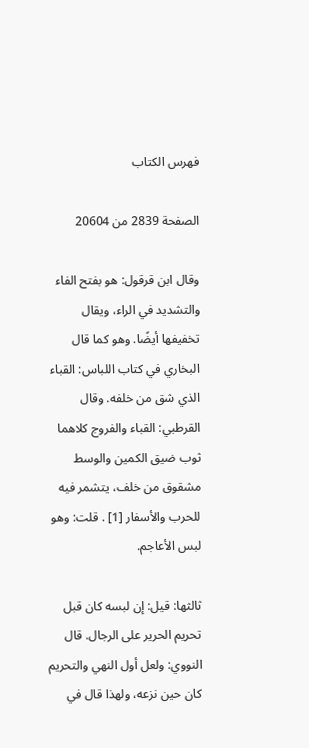فهرس الكتاب

الصفحة 2839 من 20604

وقال ابن قرقول: هو بفتح الفاء والتشديد في الراء، ويقال تخفيفها أيضًا. وهو كما قال البخاري في كتاب اللباس: القباء الذي شق من خلفه. وقال القرطبي: القباء والفروج كلاهما ثوب ضيق الكمين والوسط مشقوق من خلف، يتشمر فيه للحرب والأسفار [1] . قلت: وهو لبس الأعاجم.

ثالثها: قيل: إن لبسه كان قبل تحريم الحرير على الرجال. قال النووي: ولعل أول النهي والتحريم كان حين نزعه، ولهذا قال في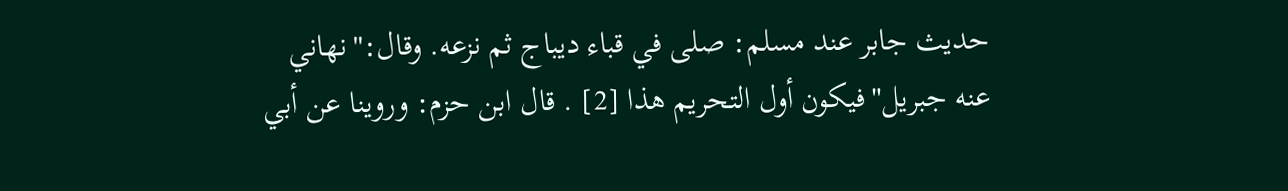حديث جابر عند مسلم: صلى في قباء ديباج ثم نزعه. وقال:"نهاني عنه جبريل"فيكون أول التحريم هذا [2] . قال ابن حزم: وروينا عن أبي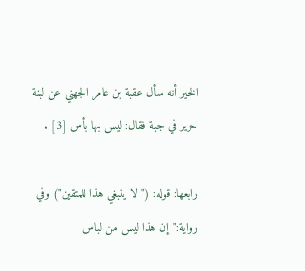الخير أنه سأل عقبة بن عامر الجهني عن لبنة حرير في جبة فقال: ليس بها بأس [3] .

رابعها: قوله: ("لا ينبغي هذا للمتقين") وفي رواية:"إن هذا ليس من لباس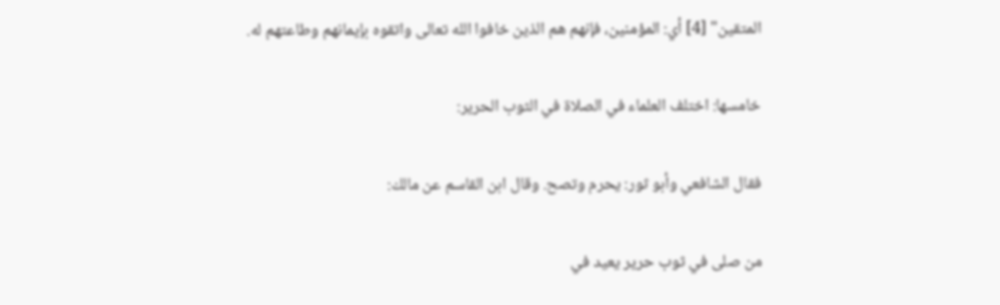المتقين" [4] أي: المؤمنين، فإنهم هم الذين خافوا الله تعالى واتقوه بإيمانهم وطاعتهم له.

خامسها: اختلف العلماء في الصلاة في الثوب الحرير:

فقال الشافعي وأبو ثور: يحرم وتصح. وقال ابن القاسم عن مالك:

من صلى في ثوب حرير يعيد في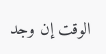الوقت إن وجد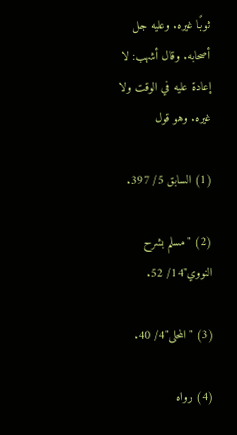ثوبًا غيره. وعليه جل أصحابه. وقال أشهب: لا إعادة عليه في الوقت ولا غيره. وهو قول

(1) السابق 5/ 397.

(2) "مسلم بشرح النووي"14/ 52.

(3) "المحلى"4/ 40.

(4) رواه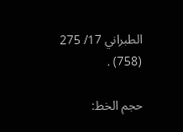الطبراني 17/ 275 (758) .

حجم الخط: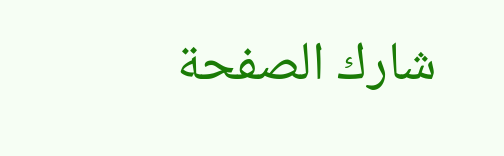شارك الصفحة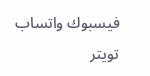فيسبوك واتساب تويتر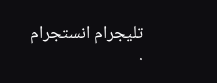تليجرام انستجرام
.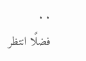. .
فضلًا انتظر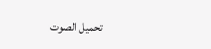تحميل الصوت